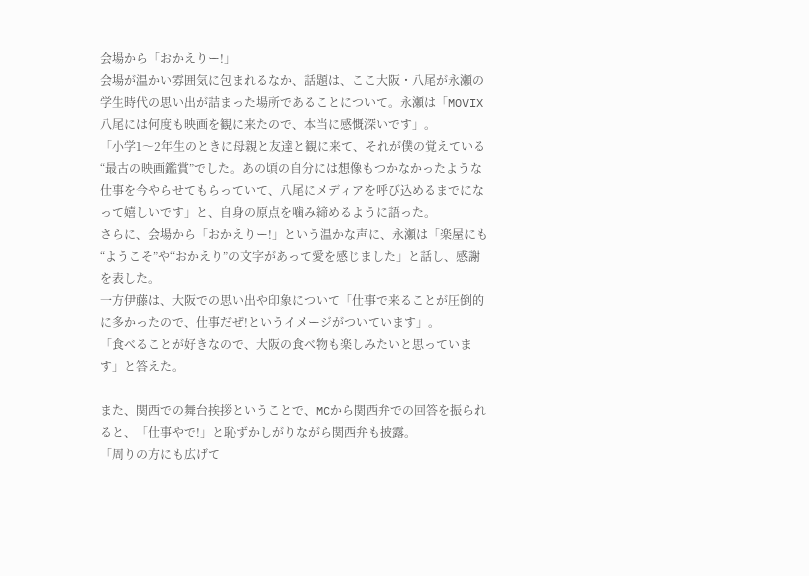会場から「おかえりー!」
会場が温かい雰囲気に包まれるなか、話題は、ここ大阪・八尾が永瀬の学生時代の思い出が詰まった場所であることについて。永瀬は「MOVIX八尾には何度も映画を観に来たので、本当に感慨深いです」。
「小学1〜2年生のときに母親と友達と観に来て、それが僕の覚えている“最古の映画鑑賞”でした。あの頃の自分には想像もつかなかったような仕事を今やらせてもらっていて、八尾にメディアを呼び込めるまでになって嬉しいです」と、自身の原点を噛み締めるように語った。
さらに、会場から「おかえりー!」という温かな声に、永瀬は「楽屋にも“ようこそ”や“おかえり”の文字があって愛を感じました」と話し、感謝を表した。
一方伊藤は、大阪での思い出や印象について「仕事で来ることが圧倒的に多かったので、仕事だぜ!というイメージがついています」。
「食べることが好きなので、大阪の食べ物も楽しみたいと思っています」と答えた。

また、関西での舞台挨拶ということで、MCから関西弁での回答を振られると、「仕事やで!」と恥ずかしがりながら関西弁も披露。
「周りの方にも広げて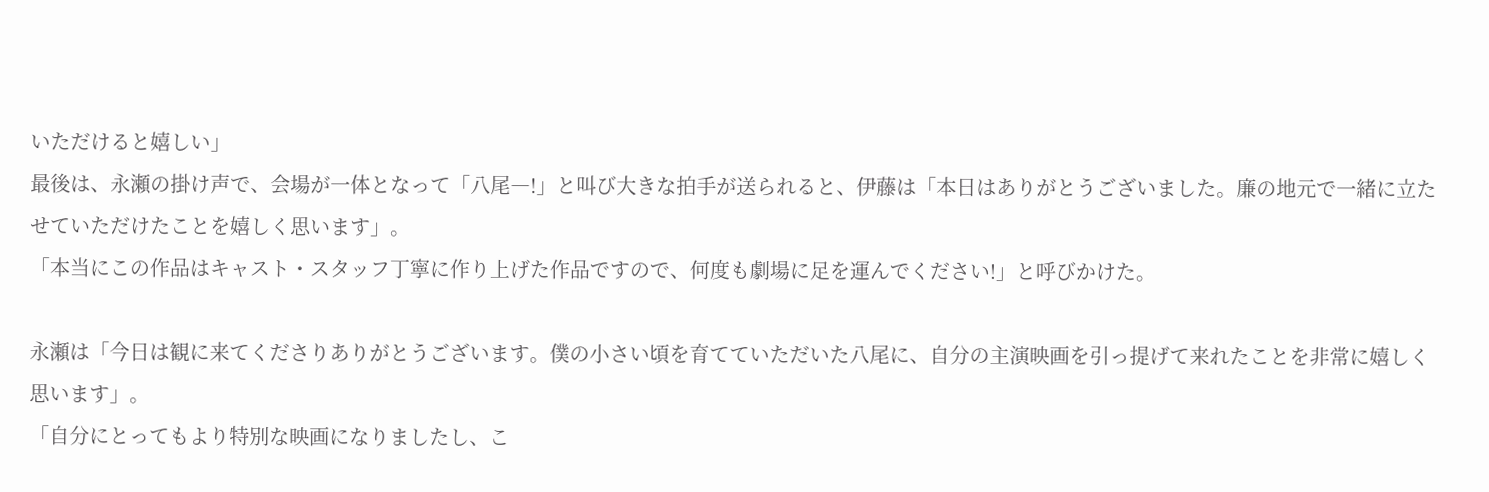いただけると嬉しい」
最後は、永瀬の掛け声で、会場が一体となって「八尾―!」と叫び大きな拍手が送られると、伊藤は「本日はありがとうございました。廉の地元で一緒に立たせていただけたことを嬉しく思います」。
「本当にこの作品はキャスト・スタッフ丁寧に作り上げた作品ですので、何度も劇場に足を運んでください!」と呼びかけた。

永瀬は「今日は観に来てくださりありがとうございます。僕の小さい頃を育てていただいた八尾に、自分の主演映画を引っ提げて来れたことを非常に嬉しく思います」。
「自分にとってもより特別な映画になりましたし、こ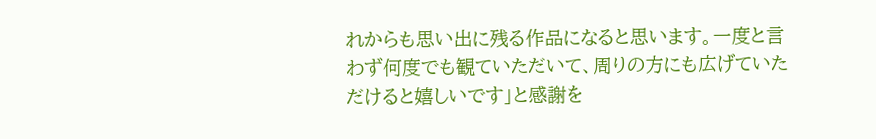れからも思い出に残る作品になると思います。一度と言わず何度でも観ていただいて、周りの方にも広げていただけると嬉しいです」と感謝を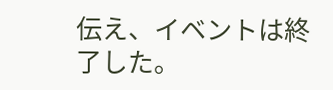伝え、イベントは終了した。